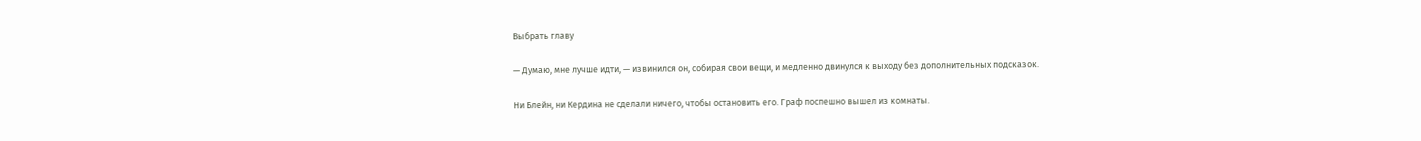Выбрать главу

— Думаю, мне лучше идти, — извинился он, собирая свои вещи, и медленно двинулся к выходу без дополнительных подсказок.

Ни Блейн, ни Кердина не сделали ничего, чтобы остановить его. Граф поспешно вышел из комнаты.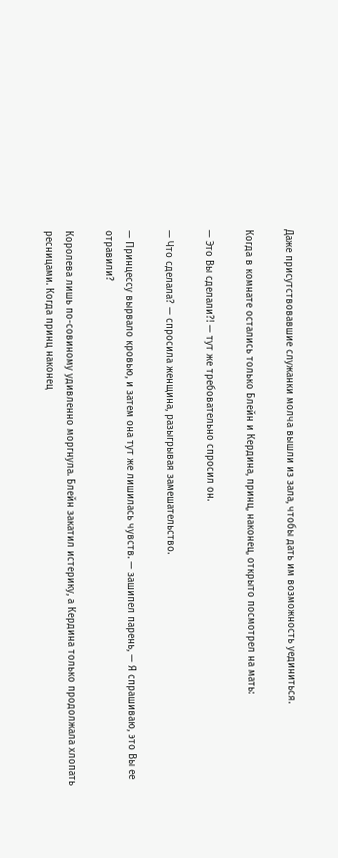Даже присутствовавшие служанки молча вышли из зала, чтобы дать им возможность уединиться.

Когда в комнате остались только Блейн и Кердина, принц, наконец, открыто посмотрел на мать:

— Это Вы сделали?! — тут же требовательно спросил он.

— Что сделала? — спросила женщина, разыгрывая замешательство.

— Принцессу вырвало кровью, и затем она тут же лишилась чувств. — зашипел парень, — Я спрашиваю, это Вы ее отравили?

Королева лишь по-совиному удивленно моргнула. Блейн закатил истерику, а Кердина только продолжала хлопать ресницами. Когда принц наконец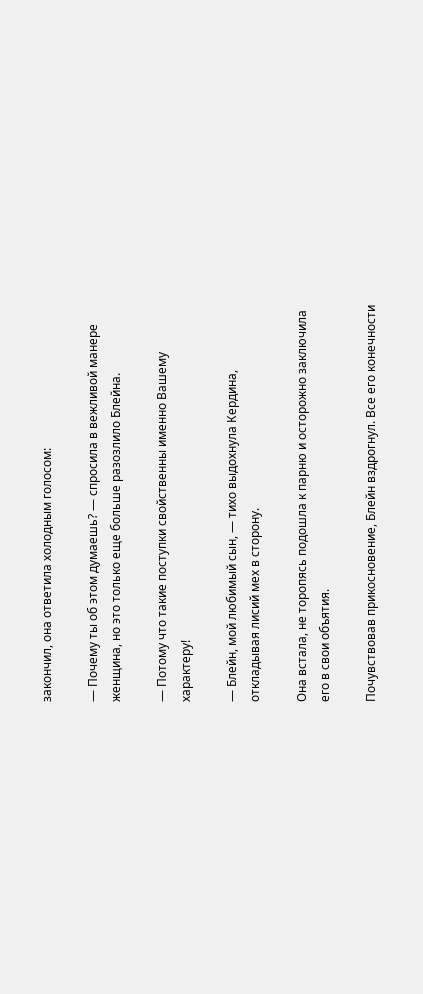закончил, она ответила холодным голосом:

— Почему ты об этом думаешь? — спросила в вежливой манере женщина, но это только еще больше разозлило Блейна.

— Потому что такие поступки свойственны именно Вашему характеру!

— Блейн, мой любимый сын, — тихо выдохнула Кердина, откладывая лисий мех в сторону.

Она встала, не торопясь подошла к парню и осторожно заключила его в свои объятия.

Почувствовав прикосновение, Блейн вздрогнул. Все его конечности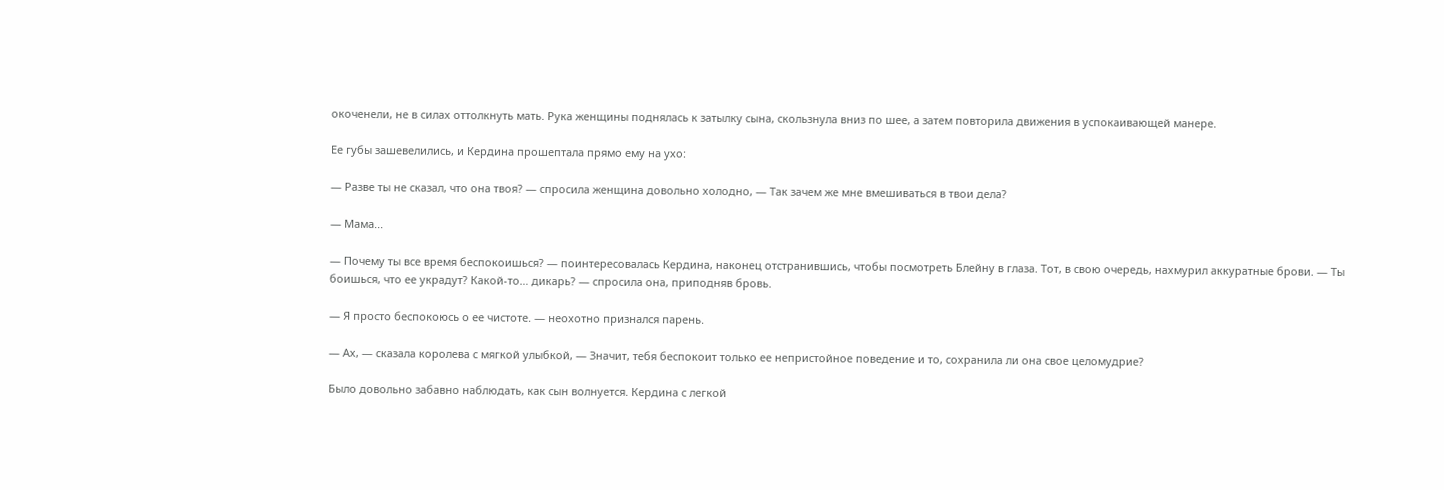окоченели, не в силах оттолкнуть мать. Рука женщины поднялась к затылку сына, скользнула вниз по шее, а затем повторила движения в успокаивающей манере.

Ее губы зашевелились, и Кердина прошептала прямо ему на ухо:

— Разве ты не сказал, что она твоя? — спросила женщина довольно холодно, — Так зачем же мне вмешиваться в твои дела?

— Мама...

— Почему ты все время беспокоишься? — поинтересовалась Кердина, наконец отстранившись, чтобы посмотреть Блейну в глаза. Тот, в свою очередь, нахмурил аккуратные брови. — Ты боишься, что ее украдут? Какой-то… дикарь? — спросила она, приподняв бровь.

— Я просто беспокоюсь о ее чистоте. — неохотно признался парень.

— Ах, — сказала королева с мягкой улыбкой, — Значит, тебя беспокоит только ее непристойное поведение и то, сохранила ли она свое целомудрие?

Было довольно забавно наблюдать, как сын волнуется. Кердина с легкой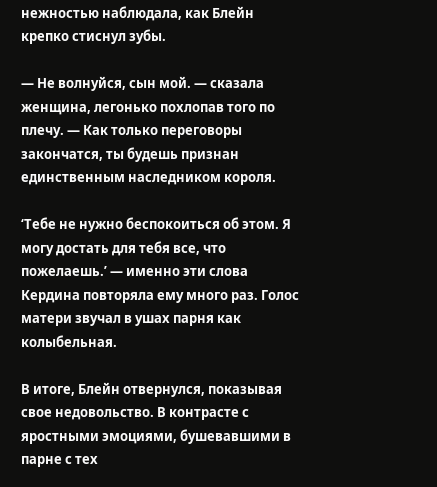нежностью наблюдала, как Блейн крепко стиснул зубы.

— Не волнуйся, сын мой. — сказала женщина, легонько похлопав того по плечу. — Как только переговоры закончатся, ты будешь признан единственным наследником короля.

‘Тебе не нужно беспокоиться об этом. Я могу достать для тебя все, что пожелаешь.’ — именно эти слова Кердина повторяла ему много раз. Голос матери звучал в ушах парня как колыбельная.

В итоге, Блейн отвернулся, показывая свое недовольство. В контрасте с яростными эмоциями, бушевавшими в парне с тех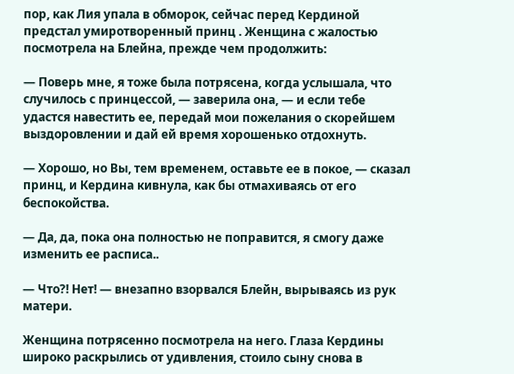пор, как Лия упала в обморок, сейчас перед Кердиной предстал умиротворенный принц . Женщина с жалостью посмотрела на Блейна, прежде чем продолжить:

— Поверь мне, я тоже была потрясена, когда услышала, что случилось с принцессой, — заверила она, — и если тебе удастся навестить ее, передай мои пожелания о скорейшем выздоровлении и дай ей время хорошенько отдохнуть.

— Хорошо, но Вы, тем временем, оставьте ее в покое, — сказал принц, и Кердина кивнула, как бы отмахиваясь от его беспокойства.

— Да, да, пока она полностью не поправится, я смогу даже изменить ее расписа..

— Что?! Нет! — внезапно взорвался Блейн, вырываясь из рук матери.

Женщина потрясенно посмотрела на него. Глаза Кердины широко раскрылись от удивления, стоило сыну снова в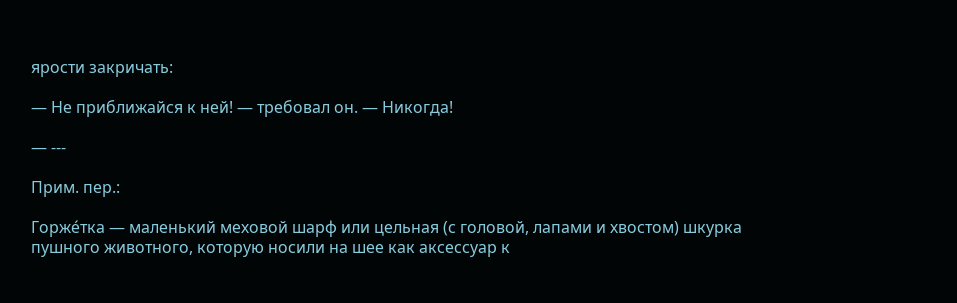ярости закричать:

— Не приближайся к ней! — требовал он. — Никогда!

— ---

Прим. пер.:

Горже́тка — маленький меховой шарф или цельная (с головой, лапами и хвостом) шкурка пушного животного, которую носили на шее как аксессуар к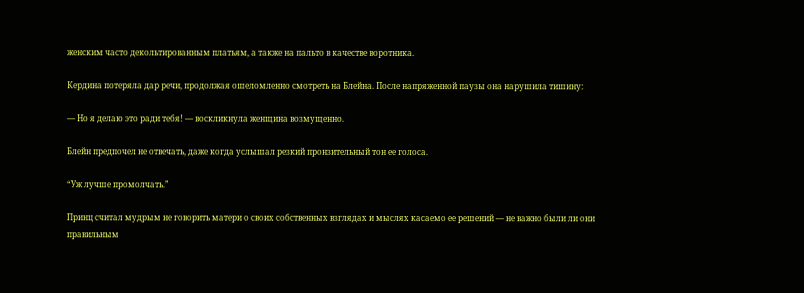женским часто декольтированным платьям, а также на пальто в качестве воротника.

Кердина потеряла дар речи, продолжая ошеломленно смотреть на Блейна. После напряженной паузы она нарушила тишину:

— Но я делаю это ради тебя! — воскликнула женщина возмущенно.

Блейн предпочел не отвечать, даже когда услышал резкий пронзительный тон ее голоса.

“Уж лучше промолчать.”

Принц считал мудрым не говорить матери о своих собственных взглядах и мыслях касаемо ее решений — не важно были ли они правильным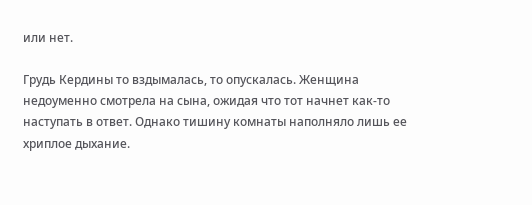или нет.

Грудь Кердины то вздымалась, то опускалась. Женщина недоуменно смотрела на сына, ожидая что тот начнет как-то наступать в ответ. Однако тишину комнаты наполняло лишь ее хриплое дыхание.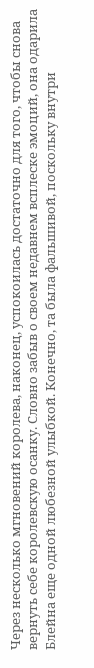Через несколько мгновений королева, наконец, успокоилась достаточно для того, чтобы снова вернуть себе королевскую осанку. Словно забыв о своем недавнем всплеске эмоций, она одарила Блейна еще одной любезной улыбкой. Конечно, та была фальшивой, поскольку внутри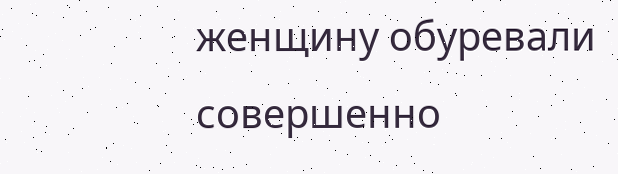женщину обуревали совершенно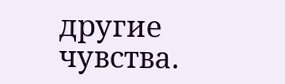другие чувства.